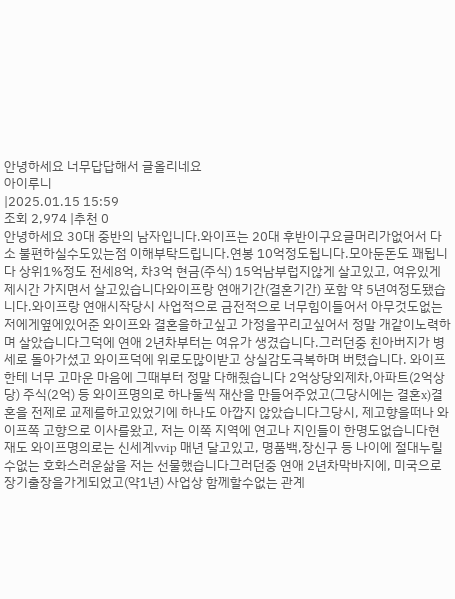안녕하세요 너무답답해서 글올리네요
아이루니
|2025.01.15 15:59
조회 2,974 |추천 0
안녕하세요 30대 중반의 남자입니다.와이프는 20대 후반이구요글머리가없어서 다소 불편하실수도있는점 이해부탁드립니다.연봉 10억정도됩니다.모아둔돈도 꽤됩니다 상위1%정도 전세8억, 차3억 현금(주식) 15억남부럽지않게 살고있고, 여유있게 제시간 가지면서 살고있습니다와이프랑 연애기간(결혼기간) 포함 약 5년여정도됐습니다.와이프랑 연애시작당시 사업적으로 금전적으로 너무힘이들어서 아무것도없는 저에게옆에있어준 와이프와 결혼을하고싶고 가정을꾸리고싶어서 정말 개같이노력하며 살았습니다그덕에 연애 2년차부터는 여유가 생겼습니다.그러던중 친아버지가 병세로 돌아가셨고 와이프덕에 위로도많이받고 상실감도극복하며 버텼습니다. 와이프한테 너무 고마운 마음에 그때부터 정말 다해줬습니다 2억상당외제차,아파트(2억상당) 주식(2억) 등 와이프명의로 하나둘씩 재산을 만들어주었고(그당시에는 결혼x)결혼을 전제로 교제를하고있었기에 하나도 아깝지 않았습니다그당시, 제고향을떠나 와이프쪽 고향으로 이사를왔고, 저는 이쪽 지역에 연고나 지인들이 한명도없습니다현재도 와이프명의로는 신세계vvip 매년 달고있고, 명품백,장신구 등 나이에 절대누릴수없는 호화스러운삶을 저는 선물했습니다그러던중 연애 2년차막바지에, 미국으로 장기출장을가게되었고(약1년) 사업상 함께할수없는 관계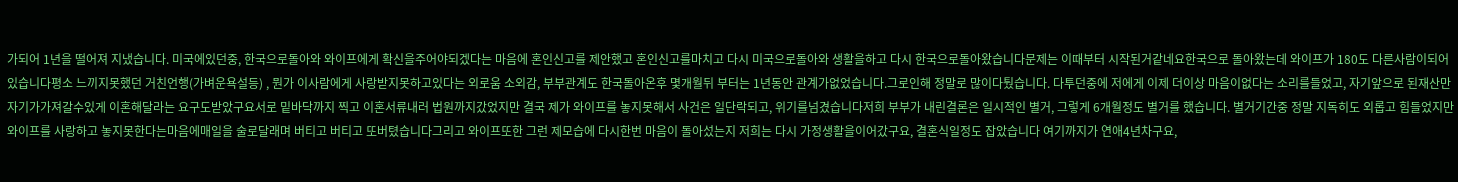가되어 1년을 떨어져 지냈습니다. 미국에있던중, 한국으로돌아와 와이프에게 확신을주어야되겠다는 마음에 혼인신고를 제안했고 혼인신고를마치고 다시 미국으로돌아와 생활을하고 다시 한국으로돌아왔습니다문제는 이때부터 시작된거같네요한국으로 돌아왔는데 와이프가 180도 다른사람이되어있습니다평소 느끼지못했던 거친언행(가벼운욕설등) , 뭔가 이사람에게 사랑받지못하고있다는 외로움 소외감, 부부관계도 한국돌아온후 몇개월뒤 부터는 1년동안 관계가없었습니다.그로인해 정말로 많이다퉜습니다. 다투던중에 저에게 이제 더이상 마음이없다는 소리를들었고, 자기앞으로 된재산만 자기가가져갈수있게 이혼해달라는 요구도받았구요서로 밑바닥까지 찍고 이혼서류내러 법원까지갔었지만 결국 제가 와이프를 놓지못해서 사건은 일단락되고, 위기를넘겼습니다저희 부부가 내린결론은 일시적인 별거, 그렇게 6개월정도 별거를 했습니다. 별거기간중 정말 지독히도 외롭고 힘들었지만 와이프를 사랑하고 놓지못한다는마음에매일을 술로달래며 버티고 버티고 또버텼습니다그리고 와이프또한 그런 제모습에 다시한번 마음이 돌아섰는지 저희는 다시 가정생활을이어갔구요, 결혼식일정도 잡았습니다 여기까지가 연애4년차구요,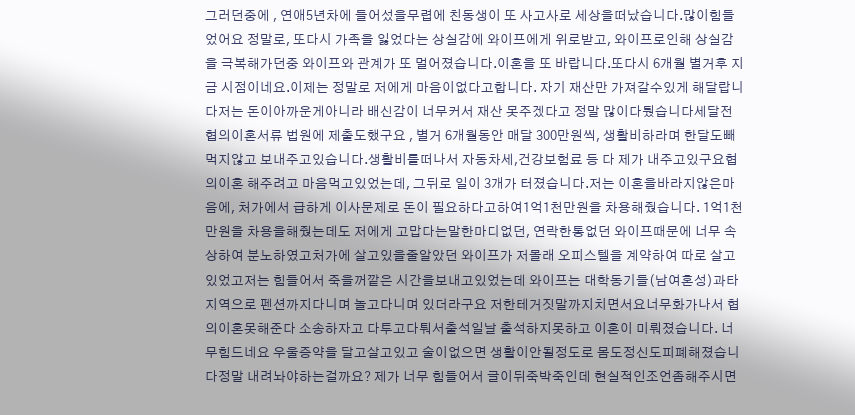그러던중에 , 연애5년차에 들어섰을무렵에 친동생이 또 사고사로 세상을떠났습니다.많이힘들었어요 정말로, 또다시 가족을 잃었다는 상실감에 와이프에게 위로받고, 와이프로인해 상실감을 극복해가던중 와이프와 관계가 또 멀어졌습니다.이혼을 또 바랍니다.또다시 6개월 별거후 지금 시점이네요.이제는 정말로 저에게 마음이없다고합니다. 자기 재산만 가져갈수있게 해달랍니다저는 돈이아까운게아니라 배신감이 너무커서 재산 못주겠다고 정말 많이다퉜습니다세달전 협의이혼서류 법원에 제출도했구요 , 별거 6개월동안 매달 300만원씩, 생활비하라며 한달도빼먹지않고 보내주고있습니다.생활비를떠나서 자동차세,건강보험료 등 다 제가 내주고있구요협의이혼 해주려고 마음먹고있었는데, 그뒤로 일이 3개가 터졌습니다.저는 이혼을바라지않은마음에, 처가에서 급하게 이사문제로 돈이 필요하다고하여1억1천만원을 차용해줬습니다. 1억1천만원을 차용을해줬는데도 저에게 고맙다는말한마디없던, 연락한통없던 와이프때문에 너무 속상하여 분노하였고처가에 살고있을줄알았던 와이프가 저몰래 오피스텔을 계약하여 따로 살고있었고저는 힘들어서 죽을꺼깥은 시간을보내고있었는데 와이프는 대학동기들(남여혼성)과타지역으로 펜션까지다니며 놀고다니며 있더라구요 저한테거짓말까지치면서요너무화가나서 협의이혼못해준다 소송하자고 다투고다퉈서출석일날 출석하지못하고 이혼이 미뤄졌습니다. 너무힘드네요 우울증약을 달고살고있고 술이없으면 생활이안될정도로 몸도정신도피폐해졌습니다정말 내려놔야하는걸까요? 제가 너무 힘들어서 글이뒤죽박죽인데 현실적인조언좀해주시면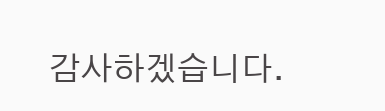감사하겠습니다.